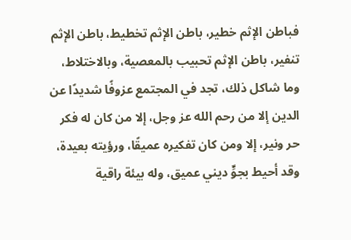فباطن الإثم خطير، باطن الإثم تخطيط، باطن الإثم تنفير، باطن الإثم تحبيب بالمعصية، وبالاختلاط، وما شاكل ذلك، تجد في المجتمع عزوفًا شديدًا عن الدين إلا من رحم الله عز وجل، إلا من كان له فكر حر ونير، إلا ومن كان تفكيره عميقًا، ورؤيته بعيدة، وقد أحيط بجوٍّ ديني عميق، وله بيئة راقية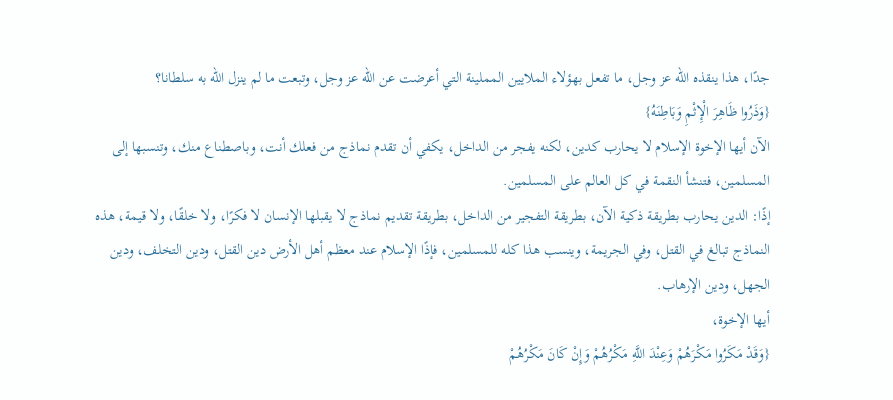جدًا، هذا ينقذه الله عز وجل، ما تفعل بهؤلاء الملايين المملينة التي أعرضت عن الله عز وجل، وتبعت ما لم ينزل الله به سلطانا؟
{وَذَرُوا ظَاهِرَ الْإِثْمِ وَبَاطِنَهُ}
الآن أيها الإخوة الإسلام لا يحارب كدين، لكنه يفجر من الداخل، يكفي أن تقدم نماذج من فعلك أنت، وباصطناع منك، وتنسبها إلى المسلمين، فتنشأ النقمة في كل العالم على المسلمين.
إذًا: الدين يحارب بطريقة ذكية الآن، بطريقة التفجير من الداخل، بطريقة تقديم نماذج لا يقبلها الإنسان لا فكرًا، ولا خلقًا، ولا قيمة، هذه النماذج تبالغ في القتل، وفي الجريمة، وينسب هذا كله للمسلمين، فإذًا الإسلام عند معظم أهل الأرض دين القتل، ودين التخلف، ودين الجهل، ودين الإرهاب.
أيها الإخوة،
{وَقَدْ مَكَرُوا مَكْرَهُمْ وَعِنْدَ اللَّهِ مَكْرُهُمْ وَإِنْ كَانَ مَكْرُهُمْ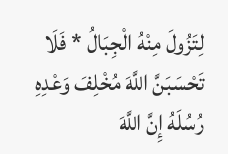لِتَزُولَ مِنْهُ الْجِبَالُ * فَلَا تَحْسَبَنَّ اللَّهَ مُخْلِفَ وَعْدِهِ رُسُلَهُ إِنَّ اللَّهَ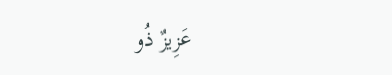عَزِيزٌ ذُو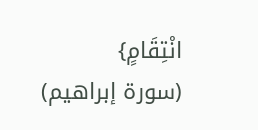انْتِقَامٍ}
(سورة إبراهيم)